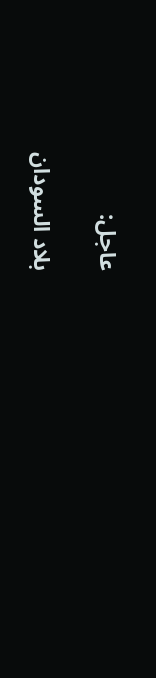عاجل:

بلاد السودان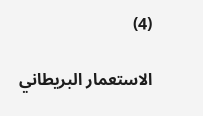(4)

الاستعمار البريطاني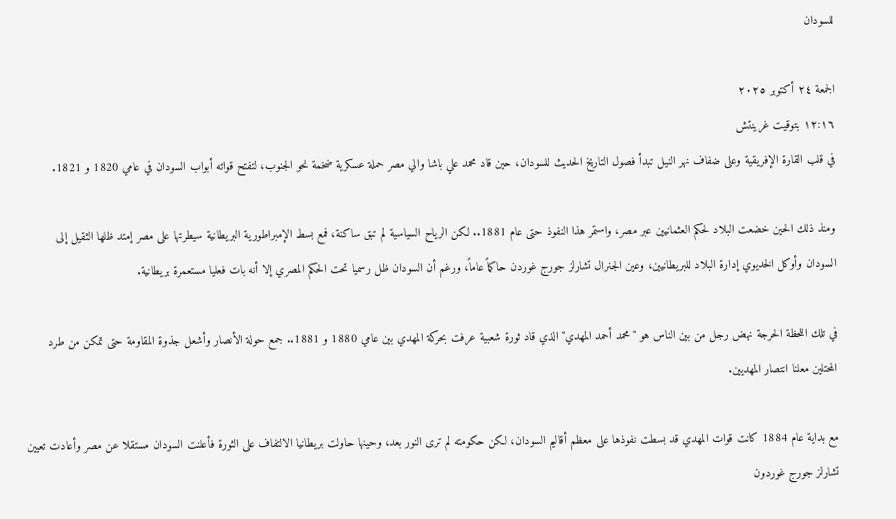للسودان

الجمعة ٢٤ أكتوبر ٢٠٢٥
١٢:١٦ بتوقيت غرينتش
في قلب القارة الإفريقية وعلى ضفاف نهر النيل تبدأ فصول التاريخ الحديث للسودان، حين قاد محمد علي باشا والي مصر حملة عسكرية ضخمة نحو الجنوب، لتفتح قواته أبواب السودان في عامي 1820 و 1821.

ومنذ ذلك الحين خضعت البلاد لحكم العثمانيين عبر مصر، واستمر هذا النفوذ حتى عام 1881.. لكن الرياح السياسية لم تبق ساكنة، فمع بسط الإمبراطورية البريطانية سيطرتها على مصر إمتد ظلها الثقيل إلى السودان وأوكل الخديوي إدارة البلاد للبريطانيين، وعين الجنرال تشارلز جورج غوردن حاكماً عاماً، ورغم أن السودان ظل رسميا تحت الحكم المصري إلا أنه بات فعليا مستعمرة بريطانية.

في تلك اللحظة الحرجة نهض رجل من بين الناس هو "محمد أحمد المهدي" الذي قاد ثورة شعبية عرفت بحركة المهدي بين عامي 1880 و 1881.. جمع حولة الأنصار وأشعل جذوة المقاومة حتى تمكن من طرد المحتلين معلنا انتصار المهديين.

مع بداية عام 1884 كانت قوات المهدي قد بسطت نفوذها على معظم أقاليم السودان، لكن حكومته لم ترى النور بعد، وحينها حاولت بريطانيا الالتفاف على الثورة فأعلنت السودان مستقلا عن مصر وأعادت تعيين تشارلز جورج غوردون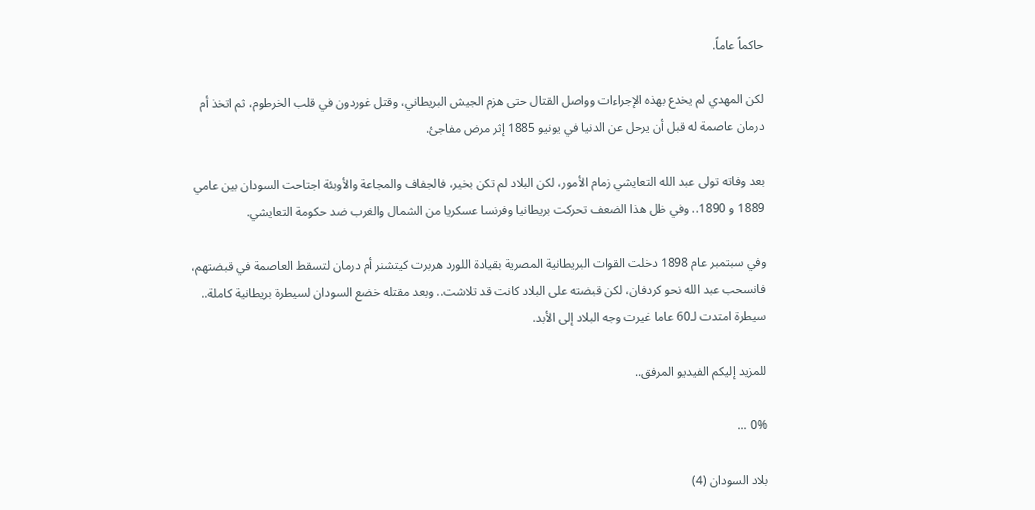حاكماً عاماً.

لكن المهدي لم يخدع بهذه الإجراءات وواصل القتال حتى هزم الجيش البريطاني، وقتل غوردون في قلب الخرطوم، ثم اتخذ أم درمان عاصمة له قبل أن يرحل عن الدنيا في يونيو 1885 إثر مرض مفاجئ.

بعد وفاته تولى عبد الله التعايشي زمام الأمور، لكن البلاد لم تكن بخير، فالجفاف والمجاعة والأوبئة اجتاحت السودان بين عامي 1889 و 1890.. وفي ظل هذا الضعف تحركت بريطانيا وفرنسا عسكريا من الشمال والغرب ضد حكومة التعايشي.

وفي سبتمبر عام 1898 دخلت القوات البريطانية المصرية بقيادة اللورد هربرت كيتشنر أم درمان لتسقط العاصمة في قبضتهم، فانسحب عبد الله نحو كردفان، لكن قبضته على البلاد كانت قد تلاشت.. وبعد مقتله خضع السودان لسيطرة بريطانية كاملة.. سيطرة امتدت لـ60 عاما غيرت وجه البلاد إلى الأبد.

للمزيد إليكم الفيديو المرفق..

0% ...

بلاد السودان (4)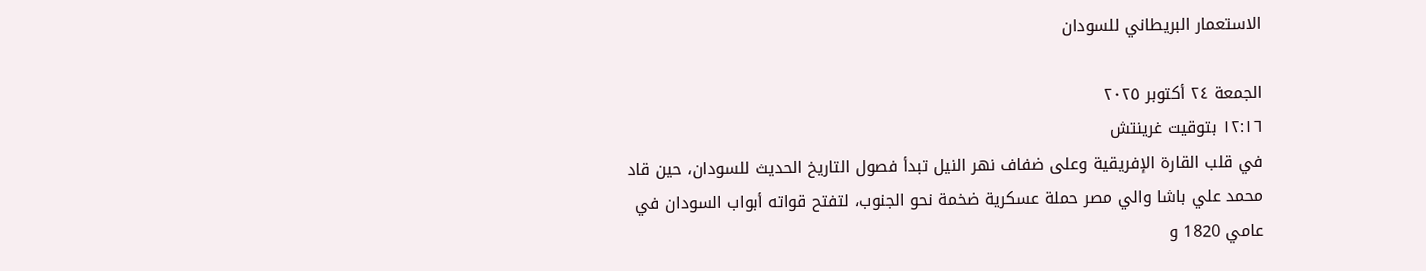الاستعمار البريطاني للسودان

الجمعة ٢٤ أكتوبر ٢٠٢٥
١٢:١٦ بتوقيت غرينتش
في قلب القارة الإفريقية وعلى ضفاف نهر النيل تبدأ فصول التاريخ الحديث للسودان، حين قاد محمد علي باشا والي مصر حملة عسكرية ضخمة نحو الجنوب، لتفتح قواته أبواب السودان في عامي 1820 و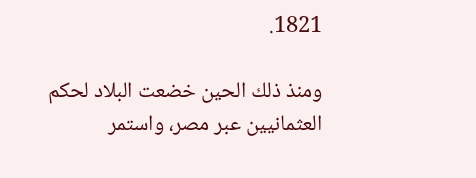1821.

ومنذ ذلك الحين خضعت البلاد لحكم العثمانيين عبر مصر، واستمر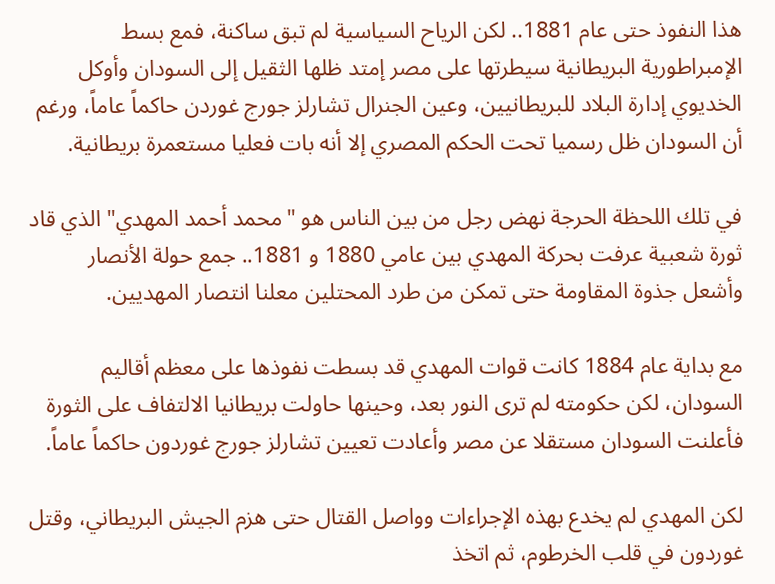هذا النفوذ حتى عام 1881.. لكن الرياح السياسية لم تبق ساكنة، فمع بسط الإمبراطورية البريطانية سيطرتها على مصر إمتد ظلها الثقيل إلى السودان وأوكل الخديوي إدارة البلاد للبريطانيين، وعين الجنرال تشارلز جورج غوردن حاكماً عاماً، ورغم أن السودان ظل رسميا تحت الحكم المصري إلا أنه بات فعليا مستعمرة بريطانية.

في تلك اللحظة الحرجة نهض رجل من بين الناس هو "محمد أحمد المهدي" الذي قاد ثورة شعبية عرفت بحركة المهدي بين عامي 1880 و 1881.. جمع حولة الأنصار وأشعل جذوة المقاومة حتى تمكن من طرد المحتلين معلنا انتصار المهديين.

مع بداية عام 1884 كانت قوات المهدي قد بسطت نفوذها على معظم أقاليم السودان، لكن حكومته لم ترى النور بعد، وحينها حاولت بريطانيا الالتفاف على الثورة فأعلنت السودان مستقلا عن مصر وأعادت تعيين تشارلز جورج غوردون حاكماً عاماً.

لكن المهدي لم يخدع بهذه الإجراءات وواصل القتال حتى هزم الجيش البريطاني، وقتل غوردون في قلب الخرطوم، ثم اتخذ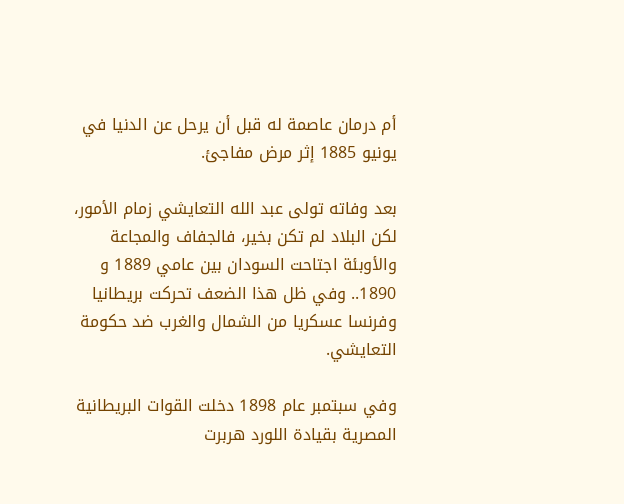أم درمان عاصمة له قبل أن يرحل عن الدنيا في يونيو 1885 إثر مرض مفاجئ.

بعد وفاته تولى عبد الله التعايشي زمام الأمور، لكن البلاد لم تكن بخير، فالجفاف والمجاعة والأوبئة اجتاحت السودان بين عامي 1889 و 1890.. وفي ظل هذا الضعف تحركت بريطانيا وفرنسا عسكريا من الشمال والغرب ضد حكومة التعايشي.

وفي سبتمبر عام 1898 دخلت القوات البريطانية المصرية بقيادة اللورد هربرت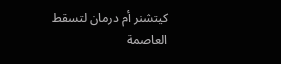كيتشنر أم درمان لتسقط العاصمة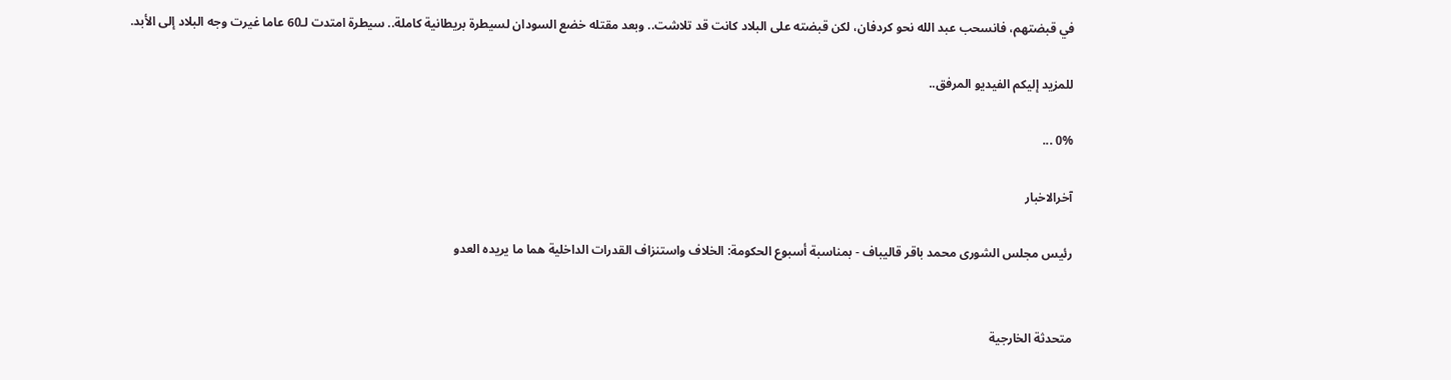في قبضتهم، فانسحب عبد الله نحو كردفان، لكن قبضته على البلاد كانت قد تلاشت.. وبعد مقتله خضع السودان لسيطرة بريطانية كاملة.. سيطرة امتدت لـ60 عاما غيرت وجه البلاد إلى الأبد.

للمزيد إليكم الفيديو المرفق..

0% ...

آخرالاخبار

رئيس مجلس الشورى محمد باقر قاليباف - بمناسبة أسبوع الحكومة: الخلاف واستنزاف القدرات الداخلية هما ما يريده العدو


متحدثة الخارجية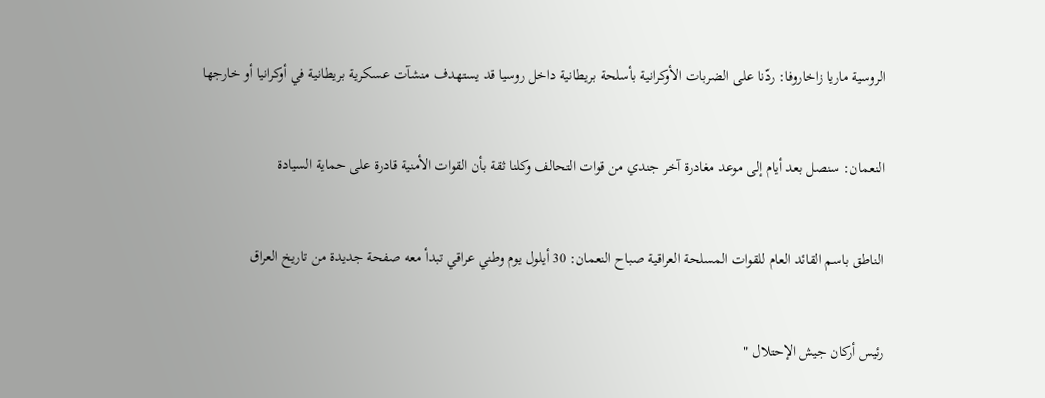الروسية ماريا زاخاروفا: ردّنا على الضربات الأوكرانية بأسلحة بريطانية داخل روسيا قد يستهدف منشآت عسكرية بريطانية في أوكرانيا أو خارجها


النعمان: سنصل بعد أيام إلى موعد مغادرة آخر جندي من قوات التحالف وكلنا ثقة بأن القوات الأمنية قادرة على حماية السيادة


الناطق باسم القائد العام للقوات المسلحة العراقية صباح النعمان: 30 أيلول يوم وطني عراقي تبدأ معه صفحة جديدة من تاريخ العراق


رئيس أركان جيش الإحتلال "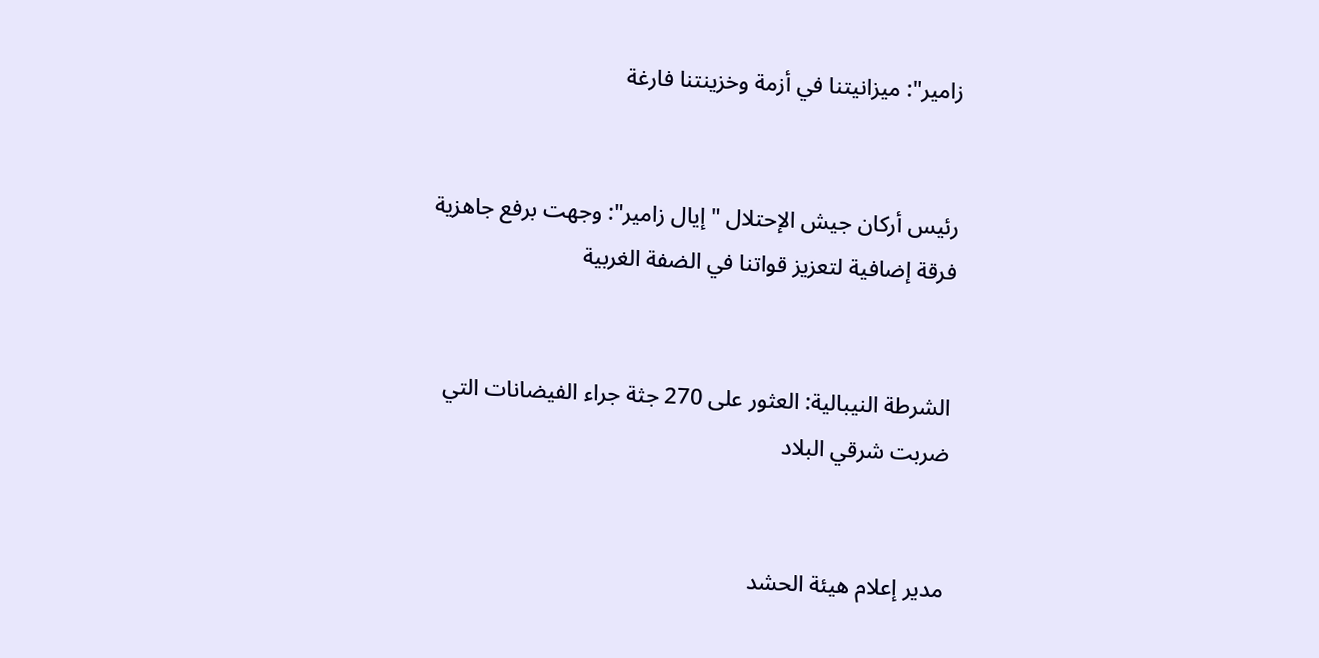زامير": ميزانيتنا في أزمة وخزينتنا فارغة


رئيس أركان جيش الإحتلال " إيال زامير": وجهت برفع جاهزية فرقة إضافية لتعزيز قواتنا في الضفة الغربية


الشرطة النيبالية: العثور على 270 جثة جراء الفيضانات التي ضربت شرقي البلاد


مدير إعلام هيئة الحشد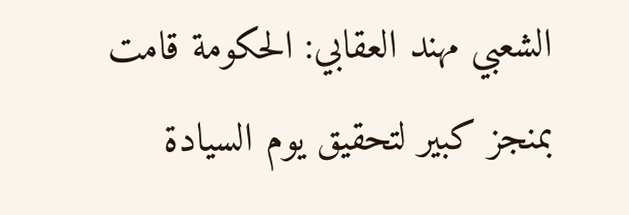الشعبي مهند العقابي: الحكومة قامت بمنجز كبير لتحقيق يوم السيادة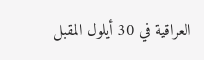العراقية في 30 أيلول المقبل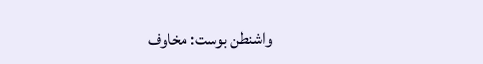واشنطن بوست: مخاوف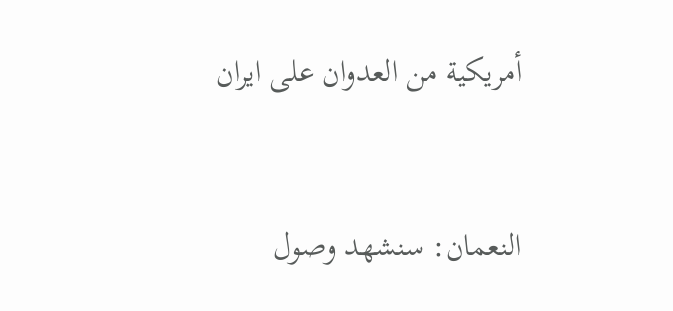أمريكية من العدوان على ايران


النعمان: سنشهد وصول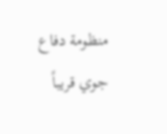منظومة دفاع جوي قريباً